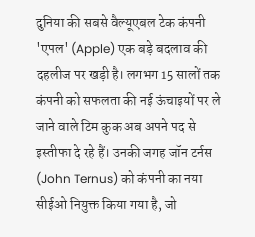दुनिया की सबसे वैल्यूएबल टेक कंपनी 'एपल' (Apple) एक बड़े बदलाव की दहलीज पर खड़ी है। लगभग 15 सालों तक कंपनी को सफलता की नई ऊंचाइयों पर ले जाने वाले टिम कुक अब अपने पद से इस्तीफा दे रहे हैं। उनकी जगह जॉन टर्नस (John Ternus) को कंपनी का नया सीईओ नियुक्त किया गया है, जो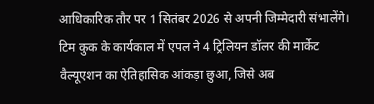आधिकारिक तौर पर 1 सितंबर 2026 से अपनी जिम्मेदारी संभालेंगे। टिम कुक के कार्यकाल में एपल ने 4 ट्रिलियन डॉलर की मार्केट वैल्यूएशन का ऐतिहासिक आंकड़ा छुआ, जिसे अब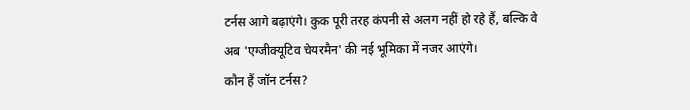टर्नस आगे बढ़ाएंगे। कुक पूरी तरह कंपनी से अलग नहीं हो रहे हैं, बल्कि वे अब 'एग्जीक्यूटिव चेयरमैन' की नई भूमिका में नजर आएंगे।
कौन हैं जॉन टर्नस?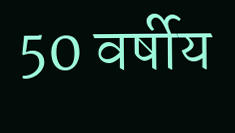50 वर्षीय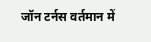जॉन टर्नस वर्तमान में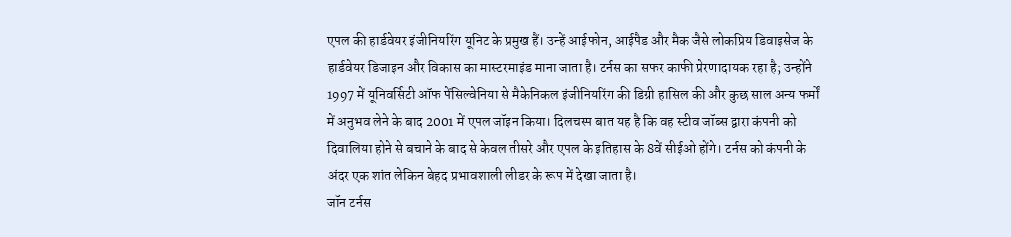एपल की हार्डवेयर इंजीनियरिंग यूनिट के प्रमुख हैं। उन्हें आईफोन, आईपैड और मैक जैसे लोकप्रिय डिवाइसेज के हार्डवेयर डिजाइन और विकास का मास्टरमाइंड माना जाता है। टर्नस का सफर काफी प्रेरणादायक रहा है; उन्होंने 1997 में यूनिवर्सिटी ऑफ पेंसिल्वेनिया से मैकेनिकल इंजीनियरिंग की डिग्री हासिल की और कुछ साल अन्य फर्मों में अनुभव लेने के बाद 2001 में एपल जॉइन किया। दिलचस्प बात यह है कि वह स्टीव जॉब्स द्वारा कंपनी को दिवालिया होने से बचाने के बाद से केवल तीसरे और एपल के इतिहास के 8वें सीईओ होंगे। टर्नस को कंपनी के अंदर एक शांत लेकिन बेहद प्रभावशाली लीडर के रूप में देखा जाता है।
जॉन टर्नस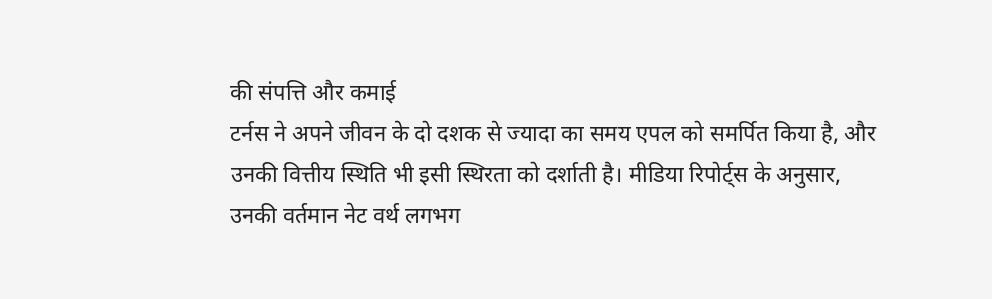की संपत्ति और कमाई
टर्नस ने अपने जीवन के दो दशक से ज्यादा का समय एपल को समर्पित किया है, और उनकी वित्तीय स्थिति भी इसी स्थिरता को दर्शाती है। मीडिया रिपोर्ट्स के अनुसार, उनकी वर्तमान नेट वर्थ लगभग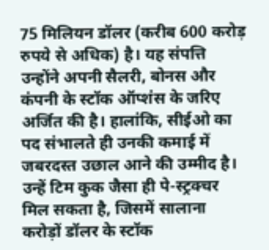75 मिलियन डॉलर (करीब 600 करोड़ रुपये से अधिक) है। यह संपत्ति उन्होंने अपनी सैलरी, बोनस और कंपनी के स्टॉक ऑप्शंस के जरिए अर्जित की है। हालांकि, सीईओ का पद संभालते ही उनकी कमाई में जबरदस्त उछाल आने की उम्मीद है। उन्हें टिम कुक जैसा ही पे-स्ट्रक्चर मिल सकता है, जिसमें सालाना करोड़ों डॉलर के स्टॉक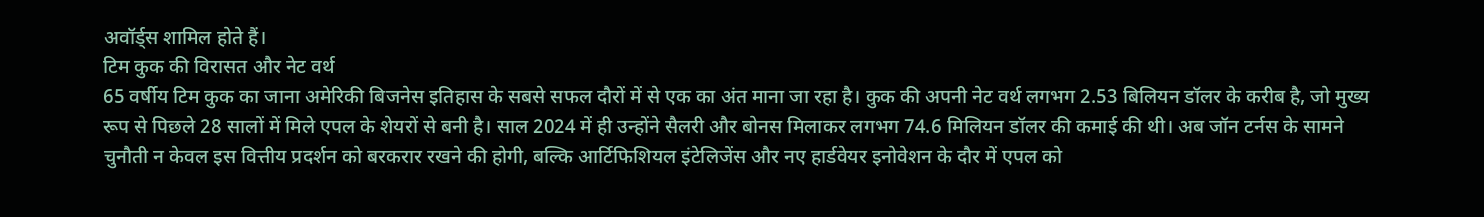अवॉर्ड्स शामिल होते हैं।
टिम कुक की विरासत और नेट वर्थ
65 वर्षीय टिम कुक का जाना अमेरिकी बिजनेस इतिहास के सबसे सफल दौरों में से एक का अंत माना जा रहा है। कुक की अपनी नेट वर्थ लगभग 2.53 बिलियन डॉलर के करीब है, जो मुख्य रूप से पिछले 28 सालों में मिले एपल के शेयरों से बनी है। साल 2024 में ही उन्होंने सैलरी और बोनस मिलाकर लगभग 74.6 मिलियन डॉलर की कमाई की थी। अब जॉन टर्नस के सामने चुनौती न केवल इस वित्तीय प्रदर्शन को बरकरार रखने की होगी, बल्कि आर्टिफिशियल इंटेलिजेंस और नए हार्डवेयर इनोवेशन के दौर में एपल को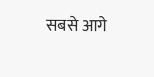सबसे आगे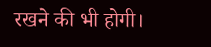रखने की भी होगी।